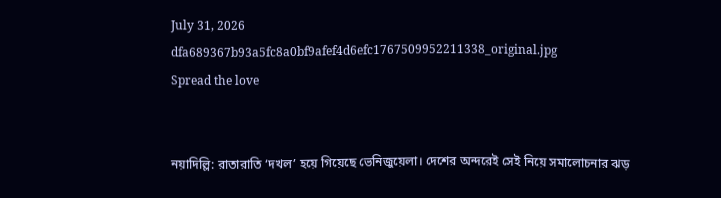July 31, 2026
dfa689367b93a5fc8a0bf9afef4d6efc1767509952211338_original.jpg
Spread the love


নয়াদিল্লি: রাতারাতি ‘দখল’ হয়ে গিয়েছে ভেনিজুয়েলা। দেশের অন্দরেই সেই নিয়ে সমালোচনার ঝড়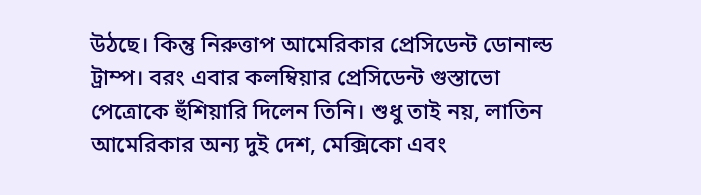উঠছে। কিন্তু নিরুত্তাপ আমেরিকার প্রেসিডেন্ট ডোনাল্ড ট্রাম্প। বরং এবার কলম্বিয়ার প্রেসিডেন্ট গুস্তাভো পেত্রোকে হুঁশিয়ারি দিলেন তিনি। শুধু তাই নয়, লাতিন আমেরিকার অন্য দুই দেশ, মেক্সিকো এবং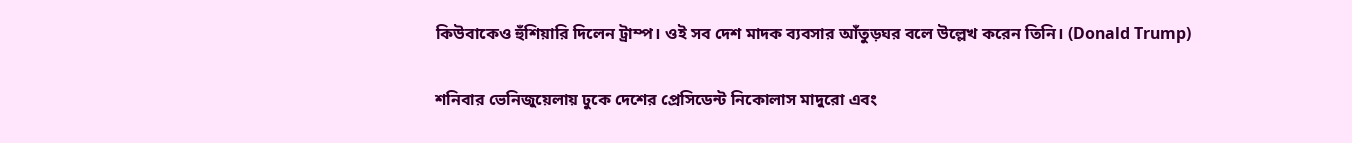কিউবাকেও হুঁশিয়ারি দিলেন ট্রাম্প। ওই সব দেশ মাদক ব্যবসার আঁতুড়ঘর বলে উল্লেখ করেন তিনি। (Donald Trump)

শনিবার ভেনিজুয়েলায় ঢুকে দেশের প্রেসিডেন্ট নিকোলাস মাদুরো এবং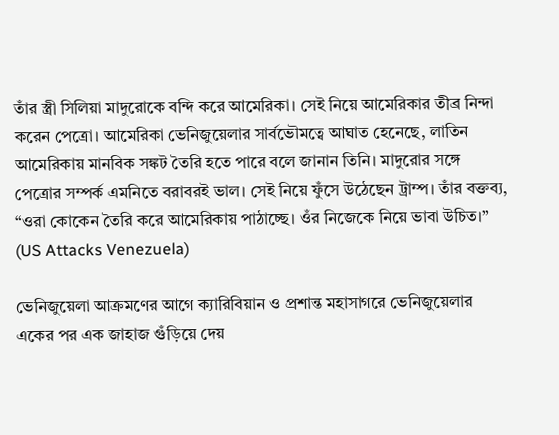তাঁর স্ত্রী সিলিয়া মাদুরোকে বন্দি করে আমেরিকা। সেই নিয়ে আমেরিকার তীব্র নিন্দা করেন পেত্রো। আমেরিকা ভেনিজুয়েলার সার্বভৌমত্বে আঘাত হেনেছে, লাতিন আমেরিকায় মানবিক সঙ্কট তৈরি হতে পারে বলে জানান তিনি। মাদুরোর সঙ্গে পেত্রোর সম্পর্ক এমনিতে বরাবরই ভাল। সেই নিয়ে ফুঁসে উঠেছেন ট্রাম্প। তাঁর বক্তব্য, “ওরা কোকেন তৈরি করে আমেরিকায় পাঠাচ্ছে। ওঁর নিজেকে নিয়ে ভাবা উচিত।” (US Attacks Venezuela)

ভেনিজুয়েলা আক্রমণের আগে ক্যারিবিয়ান ও প্রশান্ত মহাসাগরে ভেনিজুয়েলার একের পর এক জাহাজ গুঁড়িয়ে দেয়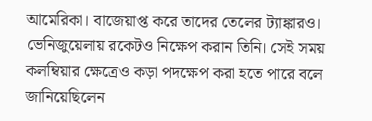আমেরিকা। বাজেয়াপ্ত করে তাদের তেলের ট্যাঙ্কারও। ভেনিজুয়েলায় রকেটও নিক্ষেপ করান তিনি। সেই সময় কলম্বিয়ার ক্ষেত্রেও কড়া পদক্ষেপ করা হতে পারে বলে জানিয়েছিলেন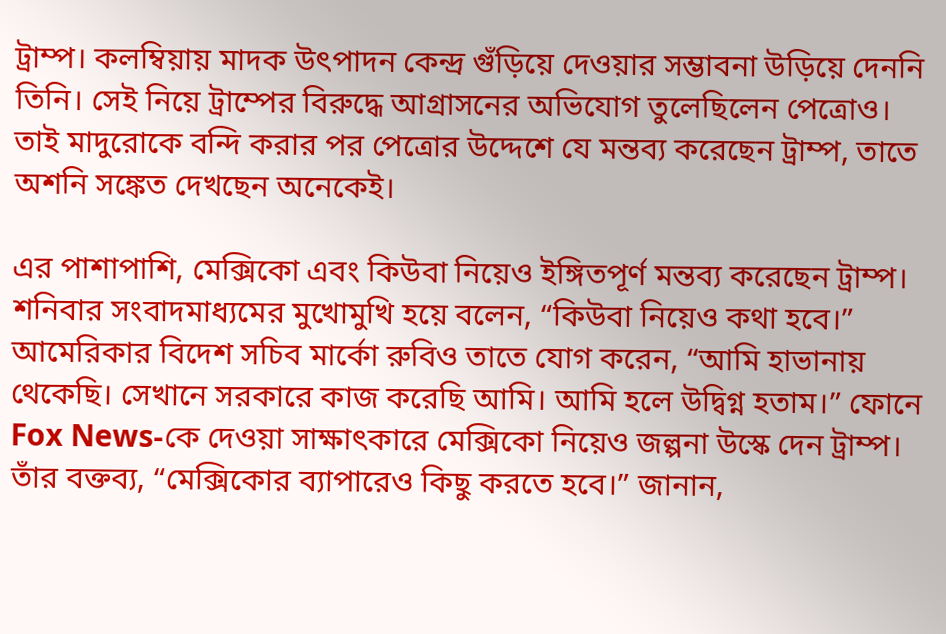ট্রাম্প। কলম্বিয়ায় মাদক উৎপাদন কেন্দ্র গুঁড়িয়ে দেওয়ার সম্ভাবনা উড়িয়ে দেননি তিনি। সেই নিয়ে ট্রাম্পের বিরুদ্ধে আগ্রাসনের অভিযোগ তুলেছিলেন পেত্রোও। তাই মাদুরোকে বন্দি করার পর পেত্রোর উদ্দেশে যে মন্তব্য করেছেন ট্রাম্প, তাতে অশনি সঙ্কেত দেখছেন অনেকেই।

এর পাশাপাশি, মেক্সিকো এবং কিউবা নিয়েও ইঙ্গিতপূর্ণ মন্তব্য করেছেন ট্রাম্প। শনিবার সংবাদমাধ্যমের মুখোমুখি হয়ে বলেন, “কিউবা নিয়েও কথা হবে।” আমেরিকার বিদেশ সচিব মার্কো রুবিও তাতে যোগ করেন, “আমি হাভানায় থেকেছি। সেখানে সরকারে কাজ করেছি আমি। আমি হলে উদ্বিগ্ন হতাম।” ফোনে Fox News-কে দেওয়া সাক্ষাৎকারে মেক্সিকো নিয়েও জল্পনা উস্কে দেন ট্রাম্প। তাঁর বক্তব্য, “মেক্সিকোর ব্যাপারেও কিছু করতে হবে।” জানান,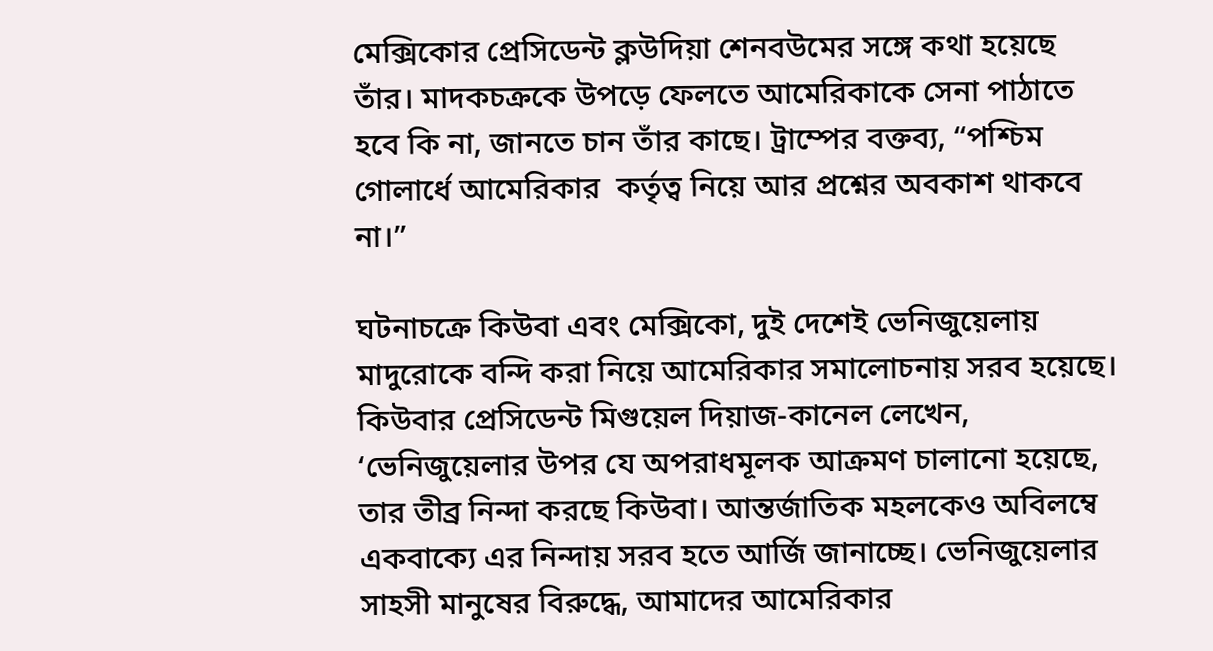মেক্সিকোর প্রেসিডেন্ট ক্লউদিয়া শেনবউমের সঙ্গে কথা হয়েছে তাঁর। মাদকচক্রকে উপড়ে ফেলতে আমেরিকাকে সেনা পাঠাতে হবে কি না, জানতে চান তাঁর কাছে। ট্রাম্পের বক্তব্য, “পশ্চিম গোলার্ধে আমেরিকার  কর্তৃত্ব নিয়ে আর প্রশ্নের অবকাশ থাকবে না।”

ঘটনাচক্রে কিউবা এবং মেক্সিকো, দুই দেশেই ভেনিজুয়েলায় মাদুরোকে বন্দি করা নিয়ে আমেরিকার সমালোচনায় সরব হয়েছে। কিউবার প্রেসিডেন্ট মিগুয়েল দিয়াজ-কানেল লেখেন, ‘ভেনিজুয়েলার উপর যে অপরাধমূলক আক্রমণ চালানো হয়েছে, তার তীব্র নিন্দা করছে কিউবা। আন্তর্জাতিক মহলকেও অবিলম্বে একবাক্যে এর নিন্দায় সরব হতে আর্জি জানাচ্ছে। ভেনিজুয়েলার সাহসী মানুষের বিরুদ্ধে, আমাদের আমেরিকার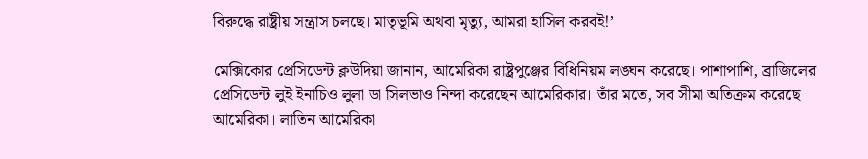বিরুদ্ধে রাষ্ট্রীয় সন্ত্রাস চলছে। মাতৃভূমি অথবা মৃত্যু, আমরা হাসিল করবই!’

মেক্সিকোর প্রেসিডেন্ট ক্লউদিয়া জানান, আমেরিকা রাষ্ট্রপুঞ্জের বিধিনিয়ম লঙ্ঘন করেছে। পাশাপাশি, ব্রাজিলের প্রেসিডেন্ট লুই ইনাচিও লুলা ডা সিলভাও নিন্দা করেছেন আমেরিকার। তাঁর মতে, সব সীমা অতিক্রম করেছে আমেরিকা। লাতিন আমেরিকা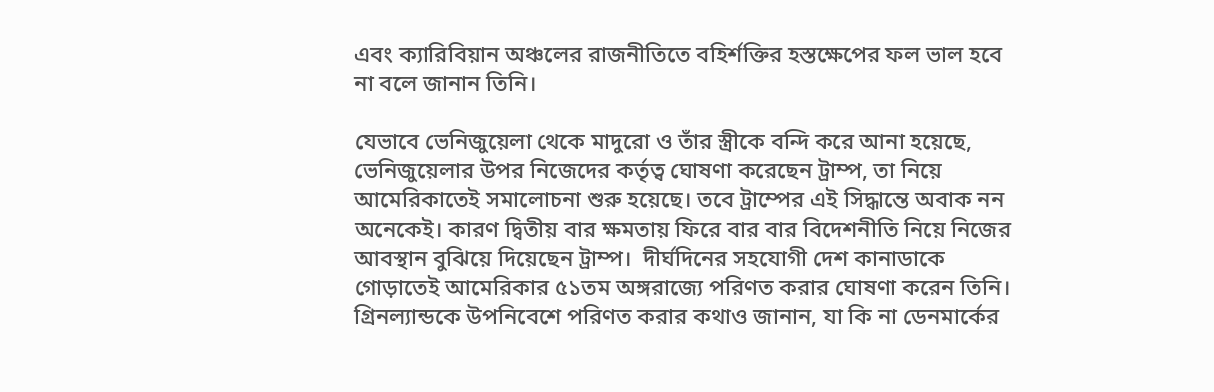এবং ক্যারিবিয়ান অঞ্চলের রাজনীতিতে বহির্শক্তির হস্তক্ষেপের ফল ভাল হবে না বলে জানান তিনি।

যেভাবে ভেনিজুয়েলা থেকে মাদুরো ও তাঁর স্ত্রীকে বন্দি করে আনা হয়েছে, ভেনিজুয়েলার উপর নিজেদের কর্তৃত্ব ঘোষণা করেছেন ট্রাম্প, তা নিয়ে আমেরিকাতেই সমালোচনা শুরু হয়েছে। তবে ট্রাম্পের এই সিদ্ধান্তে অবাক নন অনেকেই। কারণ দ্বিতীয় বার ক্ষমতায় ফিরে বার বার বিদেশনীতি নিয়ে নিজের আবস্থান বুঝিয়ে দিয়েছেন ট্রাম্প।  দীর্ঘদিনের সহযোগী দেশ কানাডাকে গোড়াতেই আমেরিকার ৫১তম অঙ্গরাজ্যে পরিণত করার ঘোষণা করেন তিনি। গ্রিনল্যান্ডকে উপনিবেশে পরিণত করার কথাও জানান, যা কি না ডেনমার্কের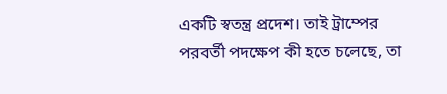একটি স্বতন্ত্র প্রদেশ। তাই ট্রাম্পের পরবর্তী পদক্ষেপ কী হতে চলেছে, তা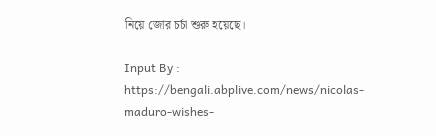নিয়ে জোর চর্চা শুরু হয়েছে।

Input By : https://bengali.abplive.com/news/nicolas-maduro-wishes-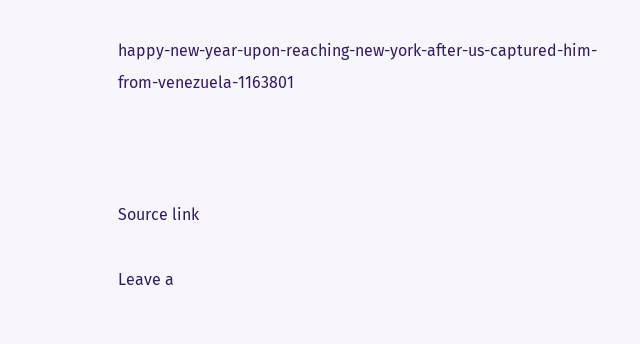happy-new-year-upon-reaching-new-york-after-us-captured-him-from-venezuela-1163801



Source link

Leave a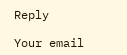Reply

Your email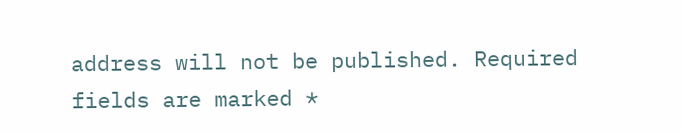address will not be published. Required fields are marked *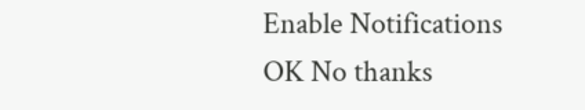Enable Notifications OK No thanks